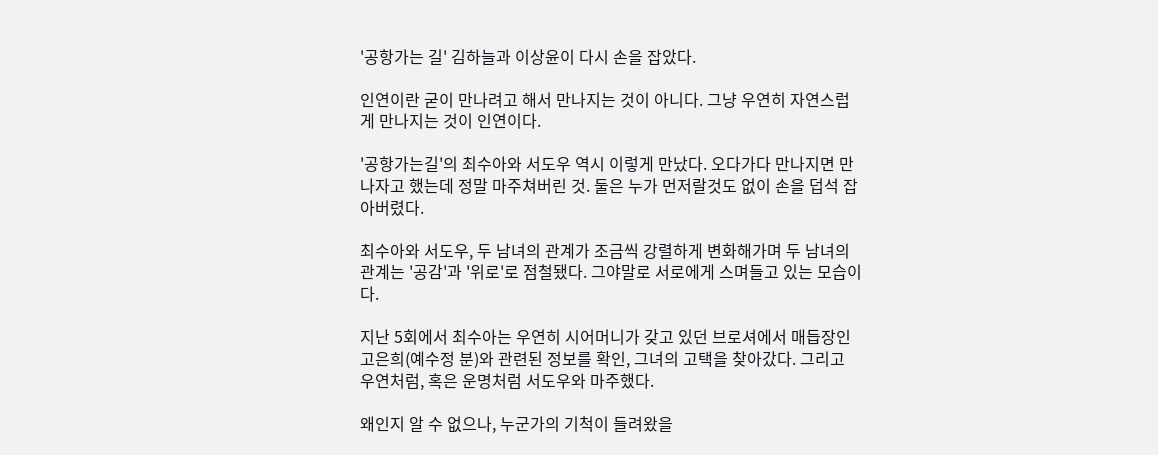'공항가는 길' 김하늘과 이상윤이 다시 손을 잡았다.

인연이란 굳이 만나려고 해서 만나지는 것이 아니다. 그냥 우연히 자연스럽게 만나지는 것이 인연이다.

'공항가는길'의 최수아와 서도우 역시 이렇게 만났다. 오다가다 만나지면 만나자고 했는데 정말 마주쳐버린 것. 둘은 누가 먼저랄것도 없이 손을 덥석 잡아버렸다.

최수아와 서도우, 두 남녀의 관계가 조금씩 강렬하게 변화해가며 두 남녀의 관계는 '공감'과 '위로'로 점철됐다. 그야말로 서로에게 스며들고 있는 모습이다.

지난 5회에서 최수아는 우연히 시어머니가 갖고 있던 브로셔에서 매듭장인 고은희(예수정 분)와 관련된 정보를 확인, 그녀의 고택을 찾아갔다. 그리고 우연처럼, 혹은 운명처럼 서도우와 마주했다.

왜인지 알 수 없으나, 누군가의 기척이 들려왔을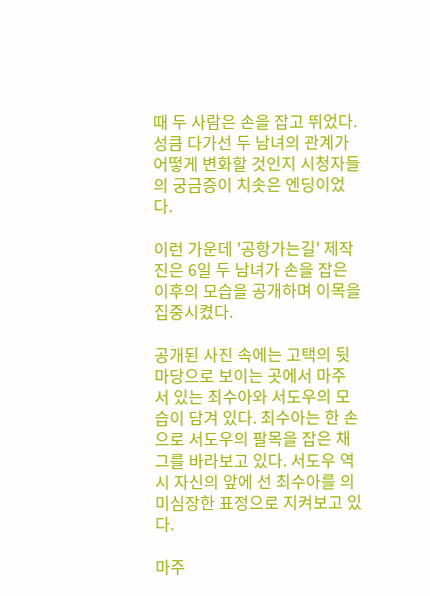때 두 사람은 손을 잡고 뛰었다. 성큼 다가선 두 남녀의 관계가 어떻게 변화할 것인지 시청자들의 궁금증이 치솟은 엔딩이었다.

이런 가운데 '공항가는길' 제작진은 6일 두 남녀가 손을 잡은 이후의 모습을 공개하며 이목을 집중시켰다.

공개된 사진 속에는 고택의 뒷마당으로 보이는 곳에서 마주 서 있는 최수아와 서도우의 모습이 담겨 있다. 최수아는 한 손으로 서도우의 팔목을 잡은 채 그를 바라보고 있다. 서도우 역시 자신의 앞에 선 최수아를 의미심장한 표정으로 지켜보고 있다.

마주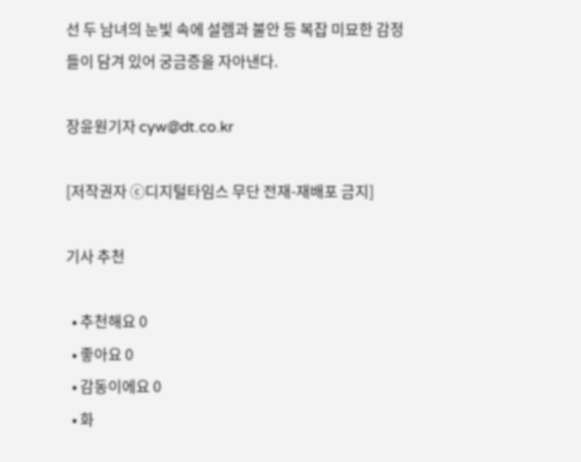선 두 남녀의 눈빛 속에 설렘과 불안 등 복잡 미묘한 감정들이 담겨 있어 궁금증을 자아낸다.

장윤원기자 cyw@dt.co.kr

[저작권자 ⓒ디지털타임스 무단 전재-재배포 금지]

기사 추천

  • 추천해요 0
  • 좋아요 0
  • 감동이에요 0
  • 화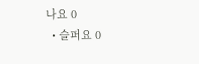나요 0
  • 슬퍼요 0